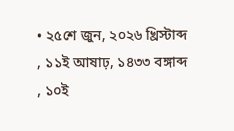• ২৫শে জুন, ২০২৬ খ্রিস্টাব্দ , ১১ই আষাঢ়, ১৪৩৩ বঙ্গাব্দ , ১০ই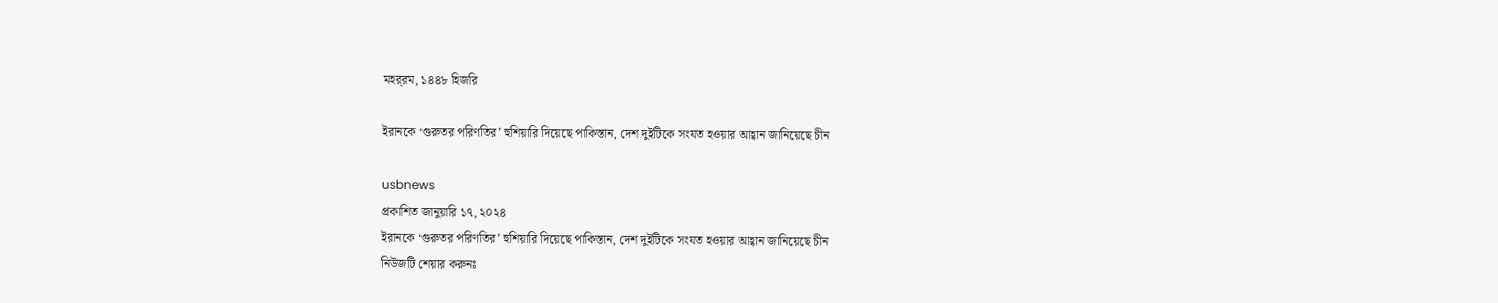মহর্‌রম, ১৪৪৮ হিজরি

ইরানকে ‘গুরুতর পরিণতির’ হুশিয়ারি দিয়েছে পাকিস্তান, দেশ দুইটিকে সংযত হওয়ার আহ্বান জানিয়েছে চীন

usbnews
প্রকাশিত জানুয়ারি ১৭, ২০২৪
ইরানকে ‘গুরুতর পরিণতির’ হুশিয়ারি দিয়েছে পাকিস্তান, দেশ দুইটিকে সংযত হওয়ার আহ্বান জানিয়েছে চীন
নিউজটি শেয়ার করুনঃ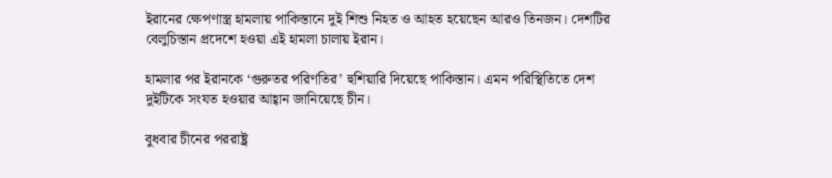ইরানের ক্ষেপণাস্ত্র হামলায় পাকিস্তানে দুই শিশু নিহত ও আহত হয়েছেন আরও তিনজন। দেশটির বেলুচিস্তান প্রদেশে হওয়া এই হামলা চালায় ইরান।

হামলার পর ইরানকে ‘গুরুতর পরিণতির’ হুশিয়ারি দিয়েছে পাকিস্তান। এমন পরিস্থিতিতে দেশ দুইটিকে সংযত হওয়ার আহ্বান জানিয়েছে চীন।

বুধবার চীনের পররাষ্ট্র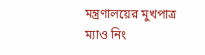মন্ত্রণালয়ের মুখপাত্র ম্যাও নিং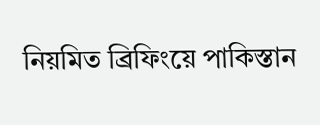নিয়মিত ব্রিফিংয়ে পাকিস্তান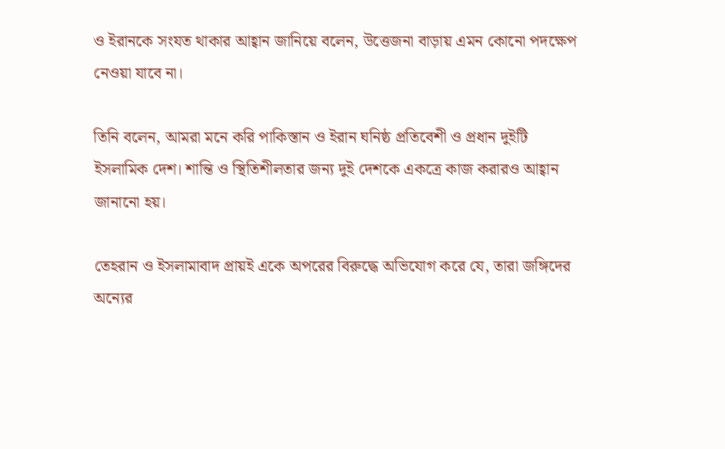ও ইরানকে সংযত থাকার আহ্বান জানিয়ে বলেন, উত্তেজনা বাড়ায় এমন কোনো পদক্ষেপ নেওয়া যাবে না।

তিনি বলেন, আমরা মনে করি পাকিস্তান ও ইরান ঘনিষ্ঠ প্রতিবেশী ও প্রধান দুইটি ইসলামিক দেশ। শান্তি ও স্থিতিশীলতার জন্য দুই দেশকে একত্রে কাজ করারও আহ্বান জানানো হয়।

তেহরান ও ইসলামাবাদ প্রায়ই একে অপরের বিরুদ্ধে অভিযোগ করে যে, তারা জঙ্গিদের অন্যের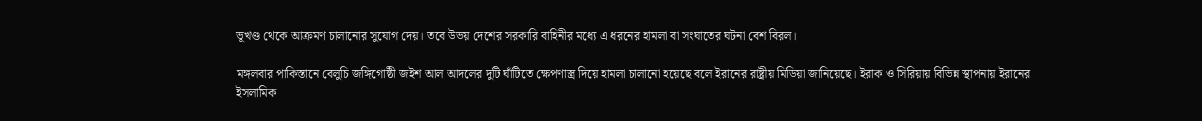ভূখণ্ড থেকে আক্রমণ চালানোর সুযোগ দেয়। তবে উভয় দেশের সরকারি বাহিনীর মধ্যে এ ধরনের হামলা বা সংঘাতের ঘটনা বেশ বিরল।

মঙ্গলবার পাকিস্তানে বেলুচি জঙ্গিগোষ্ঠী জইশ আল আদলের দুটি ঘাঁটিতে ক্ষেপণাস্ত্র দিয়ে হামলা চালানো হয়েছে বলে ইরানের রাষ্ট্রীয় মিডিয়া জানিয়েছে। ইরাক ও সিরিয়ায় বিভিন্ন স্থাপনায় ইরানের ইসলামিক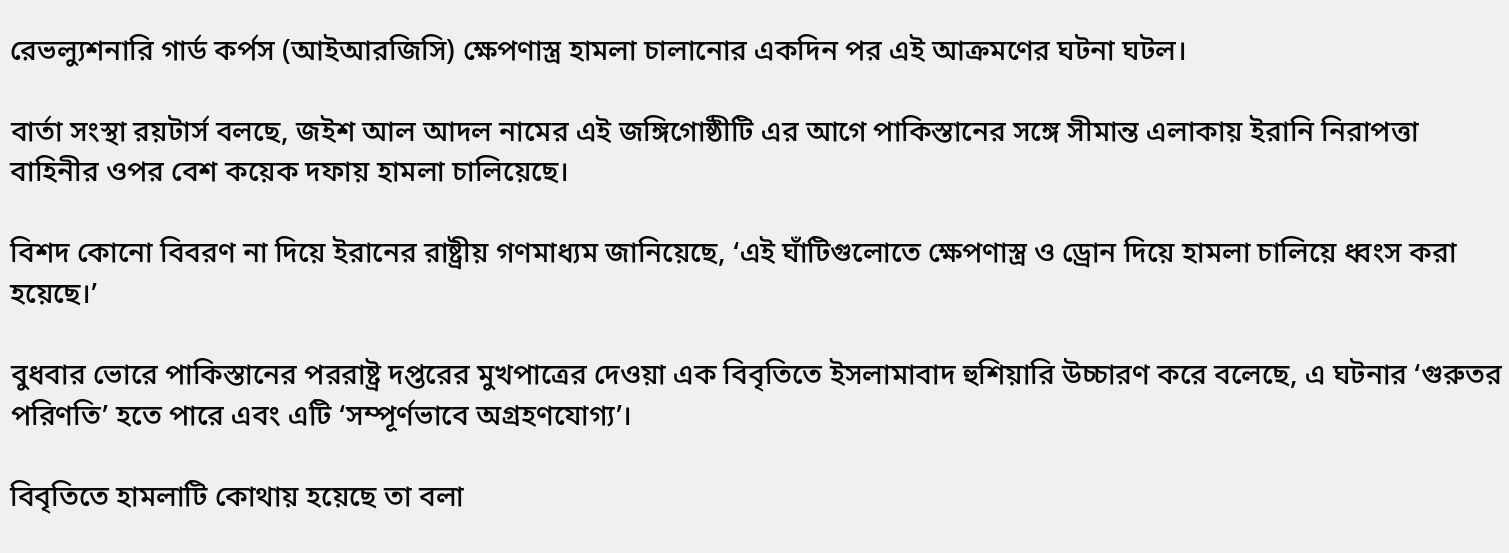রেভল্যুশনারি গার্ড কর্পস (আইআরজিসি) ক্ষেপণাস্ত্র হামলা চালানোর একদিন পর এই আক্রমণের ঘটনা ঘটল।

বার্তা সংস্থা রয়টার্স বলছে, জইশ আল আদল নামের এই জঙ্গিগোষ্ঠীটি এর আগে পাকিস্তানের সঙ্গে সীমান্ত এলাকায় ইরানি নিরাপত্তা বাহিনীর ওপর বেশ কয়েক দফায় হামলা চালিয়েছে।

বিশদ কোনো বিবরণ না দিয়ে ইরানের রাষ্ট্রীয় গণমাধ্যম জানিয়েছে, ‘এই ঘাঁটিগুলোতে ক্ষেপণাস্ত্র ও ড্রোন দিয়ে হামলা চালিয়ে ধ্বংস করা হয়েছে।’

বুধবার ভোরে পাকিস্তানের পররাষ্ট্র দপ্তরের মুখপাত্রের দেওয়া এক বিবৃতিতে ইসলামাবাদ হুশিয়ারি উচ্চারণ করে বলেছে, এ ঘটনার ‘গুরুতর পরিণতি’ হতে পারে এবং এটি ‘সম্পূর্ণভাবে অগ্রহণযোগ্য’।

বিবৃতিতে হামলাটি কোথায় হয়েছে তা বলা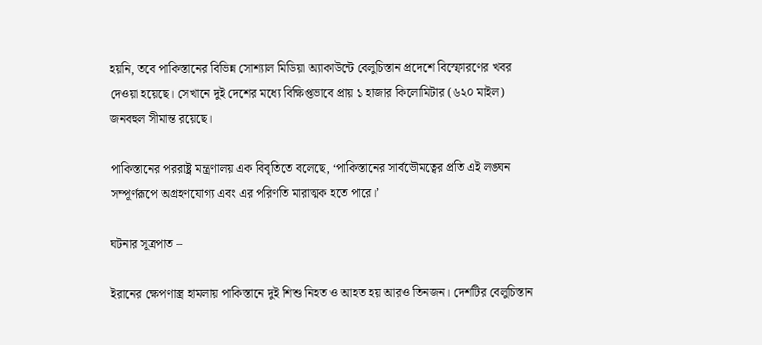হয়নি, তবে পাকিস্তানের বিভিন্ন সোশ্যাল মিডিয়া অ্যাকাউন্টে বেলুচিস্তান প্রদেশে বিস্ফোরণের খবর দেওয়া হয়েছে। সেখানে দুই দেশের মধ্যে বিক্ষিপ্তভাবে প্রায় ১ হাজার কিলোমিটার (৬২০ মাইল) জনবহুল সীমান্ত রয়েছে।

পাকিস্তানের পররাষ্ট্র মন্ত্রণালয় এক বিবৃতিতে বলেছে, ‘পাকিস্তানের সার্বভৌমত্বের প্রতি এই লঙ্ঘন সম্পূর্ণরূপে অগ্রহণযোগ্য এবং এর পরিণতি মারাত্মক হতে পারে।’

ঘটনার সূত্রপাত –

ইরানের ক্ষেপণাস্ত্র হামলায় পাকিস্তানে দুই শিশু নিহত ও আহত হয় আরও তিনজন। দেশটির বেলুচিস্তান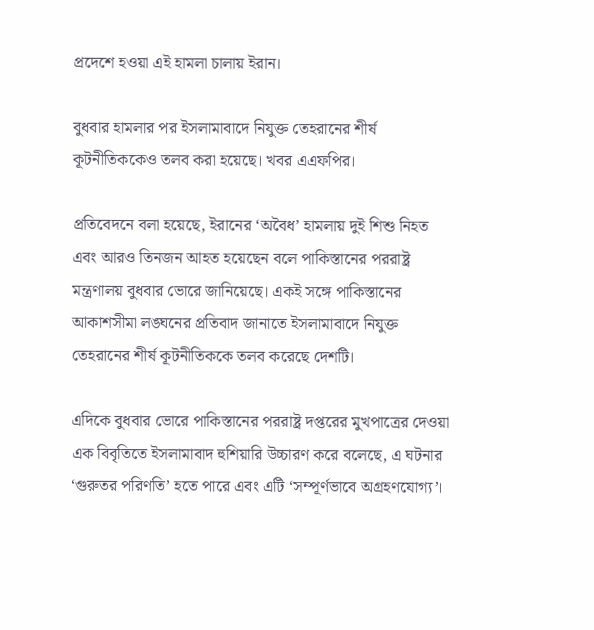প্রদেশে হওয়া এই হামলা চালায় ইরান।

বুধবার হামলার পর ইসলামাবাদে নিযুক্ত তেহরানের শীর্ষ কূটনীতিককেও তলব করা হয়েছে। খবর এএফপির।

প্রতিবেদনে বলা হয়েছে, ইরানের ‘অবৈধ’ হামলায় দুই শিশু নিহত এবং আরও তিনজন আহত হয়েছেন বলে পাকিস্তানের পররাষ্ট্র মন্ত্রণালয় বুধবার ভোরে জানিয়েছে। একই সঙ্গে পাকিস্তানের আকাশসীমা লঙ্ঘনের প্রতিবাদ জানাতে ইসলামাবাদে নিযুক্ত তেহরানের শীর্ষ কূটনীতিককে তলব করেছে দেশটি।

এদিকে বুধবার ভোরে পাকিস্তানের পররাষ্ট্র দপ্তরের মুখপাত্রের দেওয়া এক বিবৃতিতে ইসলামাবাদ হুশিয়ারি উচ্চারণ করে বলেছে, এ ঘটনার ‘গুরুতর পরিণতি’ হতে পারে এবং এটি ‘সম্পূর্ণভাবে অগ্রহণযোগ্য’।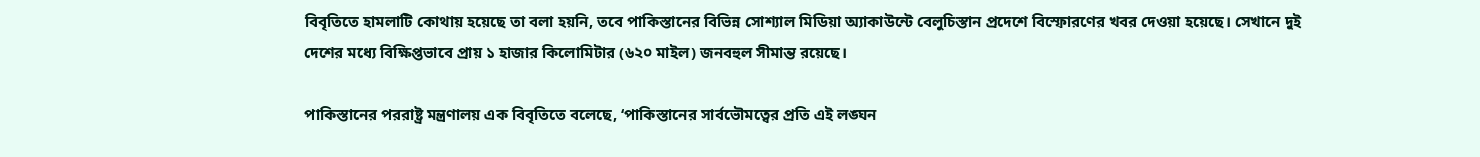বিবৃতিতে হামলাটি কোথায় হয়েছে তা বলা হয়নি, তবে পাকিস্তানের বিভিন্ন সোশ্যাল মিডিয়া অ্যাকাউন্টে বেলুচিস্তান প্রদেশে বিস্ফোরণের খবর দেওয়া হয়েছে। সেখানে দুই দেশের মধ্যে বিক্ষিপ্তভাবে প্রায় ১ হাজার কিলোমিটার (৬২০ মাইল) জনবহুল সীমান্ত রয়েছে।

পাকিস্তানের পররাষ্ট্র মন্ত্রণালয় এক বিবৃতিতে বলেছে, ‘পাকিস্তানের সার্বভৌমত্বের প্রতি এই লঙ্ঘন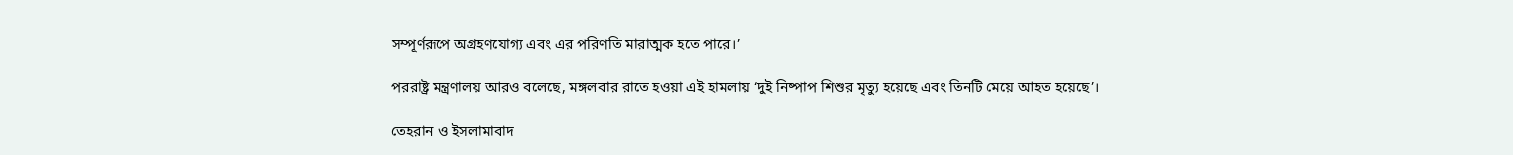সম্পূর্ণরূপে অগ্রহণযোগ্য এবং এর পরিণতি মারাত্মক হতে পারে।’

পররাষ্ট্র মন্ত্রণালয় আরও বলেছে, মঙ্গলবার রাতে হওয়া এই হামলায় ‘দুই নিষ্পাপ শিশুর মৃত্যু হয়েছে এবং তিনটি মেয়ে আহত হয়েছে’।

তেহরান ও ইসলামাবাদ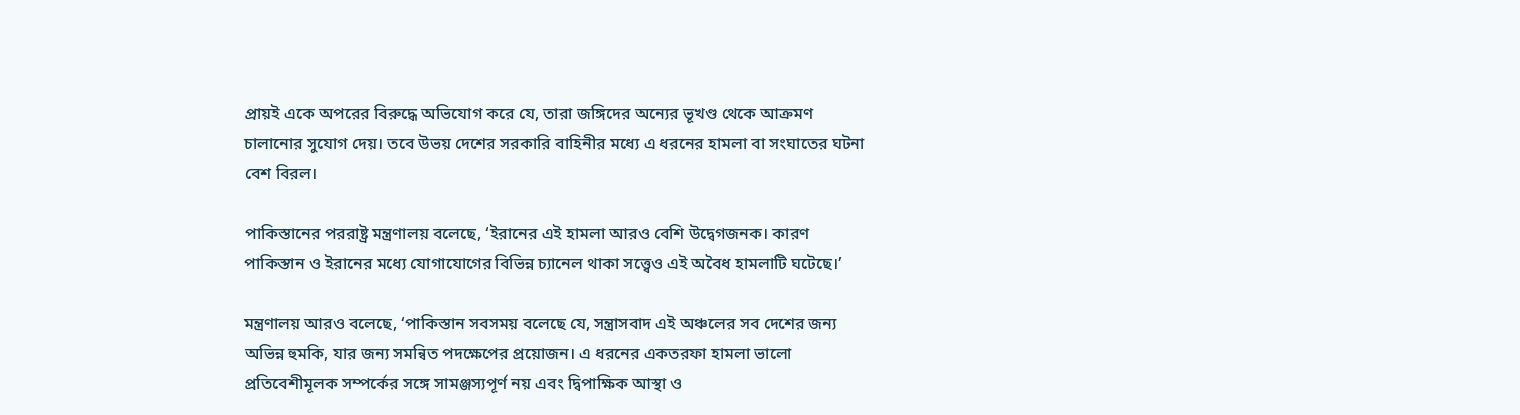প্রায়ই একে অপরের বিরুদ্ধে অভিযোগ করে যে, তারা জঙ্গিদের অন্যের ভূখণ্ড থেকে আক্রমণ চালানোর সুযোগ দেয়। তবে উভয় দেশের সরকারি বাহিনীর মধ্যে এ ধরনের হামলা বা সংঘাতের ঘটনা বেশ বিরল।

পাকিস্তানের পররাষ্ট্র মন্ত্রণালয় বলেছে, ‘ইরানের এই হামলা আরও বেশি উদ্বেগজনক। কারণ পাকিস্তান ও ইরানের মধ্যে যোগাযোগের বিভিন্ন চ্যানেল থাকা সত্ত্বেও এই অবৈধ হামলাটি ঘটেছে।’

মন্ত্রণালয় আরও বলেছে, ‘পাকিস্তান সবসময় বলেছে যে, সন্ত্রাসবাদ এই অঞ্চলের সব দেশের জন্য অভিন্ন হুমকি, যার জন্য সমন্বিত পদক্ষেপের প্রয়োজন। এ ধরনের একতরফা হামলা ভালো প্রতিবেশীমূলক সম্পর্কের সঙ্গে সামঞ্জস্যপূর্ণ নয় এবং দ্বিপাক্ষিক আস্থা ও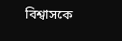বিশ্বাসকে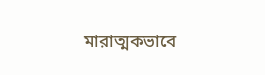মারাত্মকভাবে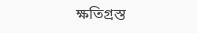ক্ষতিগ্রস্ত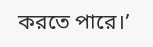করতে পারে।’